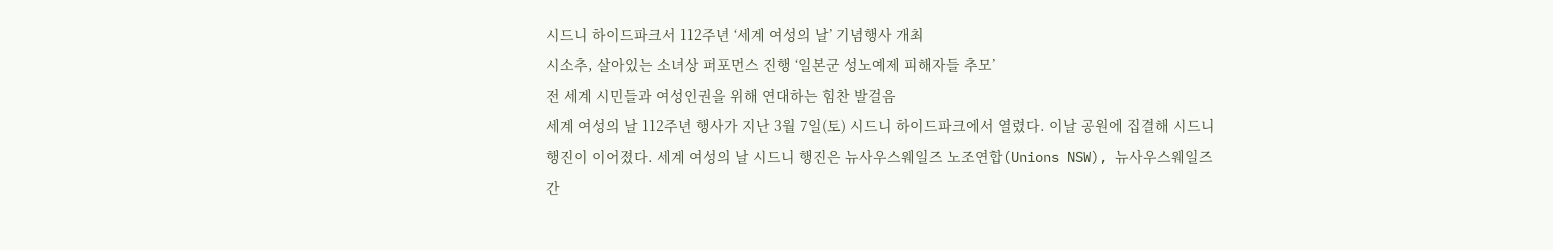시드니 하이드파크서 112주년 ‘세계 여성의 날’ 기념행사 개최
시소추, 살아있는 소녀상 퍼포먼스 진행 ‘일본군 성노예제 피해자들 추모’
전 세계 시민들과 여성인권을 위해 연대하는 힘찬 발걸음
세계 여성의 날 112주년 행사가 지난 3월 7일(토) 시드니 하이드파크에서 열렸다. 이날 공원에 집결해 시드니 행진이 이어졌다. 세계 여성의 날 시드니 행진은 뉴사우스웨일즈 노조연합(Unions NSW), 뉴사우스웨일즈 간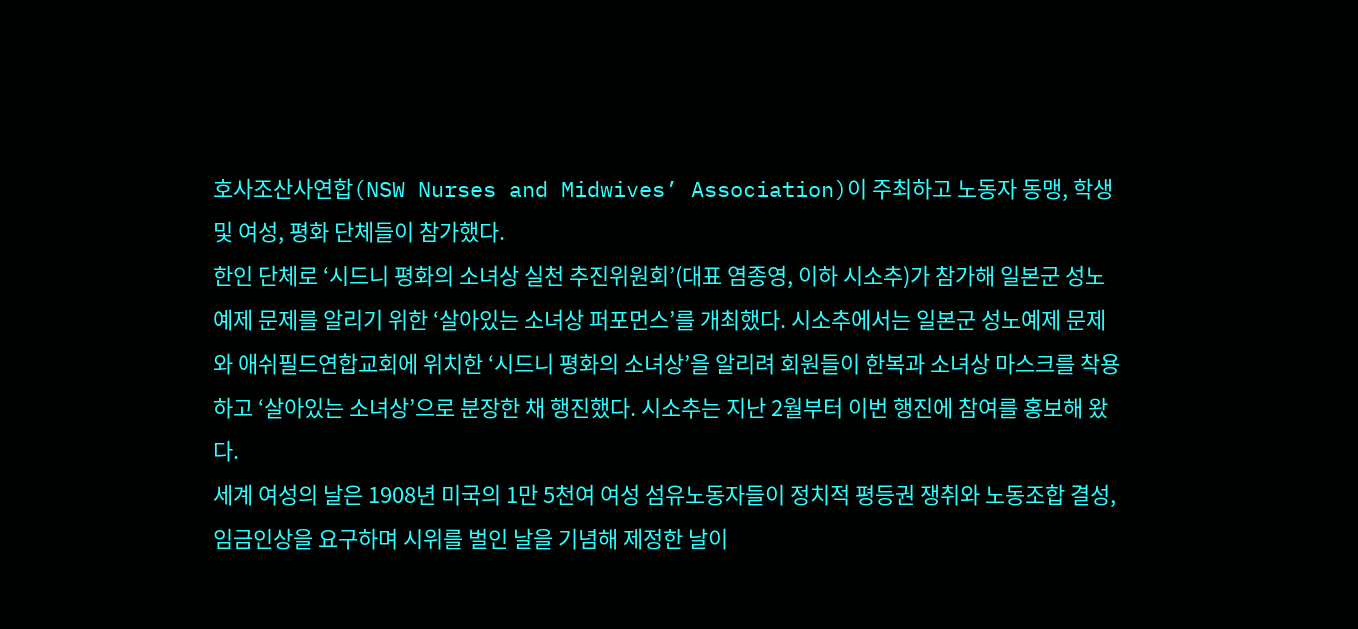호사조산사연합(NSW Nurses and Midwives’ Association)이 주최하고 노동자 동맹, 학생 및 여성, 평화 단체들이 참가했다.
한인 단체로 ‘시드니 평화의 소녀상 실천 추진위원회’(대표 염종영, 이하 시소추)가 참가해 일본군 성노예제 문제를 알리기 위한 ‘살아있는 소녀상 퍼포먼스’를 개최했다. 시소추에서는 일본군 성노예제 문제와 애쉬필드연합교회에 위치한 ‘시드니 평화의 소녀상’을 알리려 회원들이 한복과 소녀상 마스크를 착용하고 ‘살아있는 소녀상’으로 분장한 채 행진했다. 시소추는 지난 2월부터 이번 행진에 참여를 홍보해 왔다.
세계 여성의 날은 1908년 미국의 1만 5천여 여성 섬유노동자들이 정치적 평등권 쟁취와 노동조합 결성, 임금인상을 요구하며 시위를 벌인 날을 기념해 제정한 날이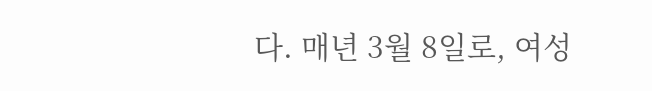다. 매년 3월 8일로, 여성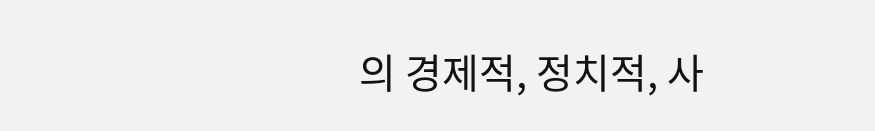의 경제적, 정치적, 사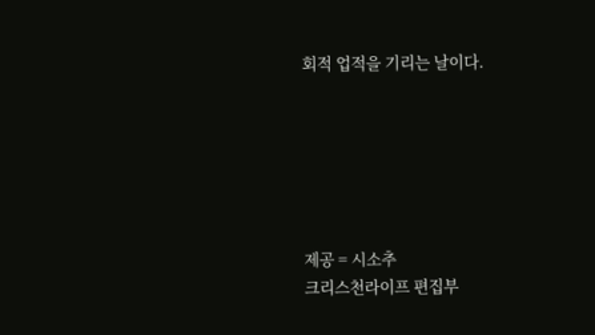회적 업적을 기리는 날이다.






제공 = 시소추
크리스천라이프 편집부